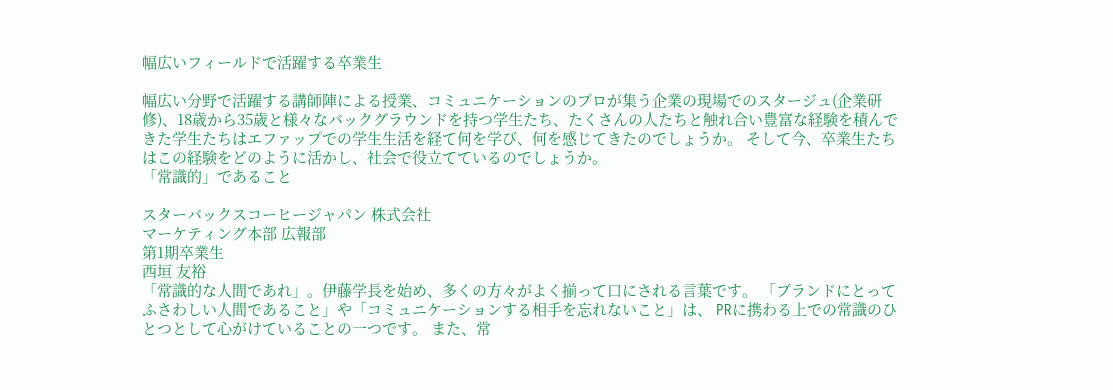幅広いフィールドで活躍する卒業生

幅広い分野で活躍する講師陣による授業、コミュニケーションのプロが集う企業の現場でのスタージュ(企業研修)、18歳から35歳と様々なバックグラウンドを持つ学生たち、たくさんの人たちと触れ合い豊富な経験を積んできた学生たちはエファップでの学生生活を経て何を学び、何を感じてきたのでしょうか。 そして今、卒業生たちはこの経験をどのように活かし、社会で役立てているのでしょうか。
「常識的」であること

スターバックスコーヒージャパン 株式会社
マーケティング本部 広報部
第1期卒業生
西垣 友裕
「常識的な人間であれ」。伊藤学長を始め、多くの方々がよく揃って口にされる言葉です。 「ブランドにとってふさわしい人間であること」や「コミュニケーションする相手を忘れないこと」は、 PRに携わる上での常識のひとつとして心がけていることの一つです。 また、常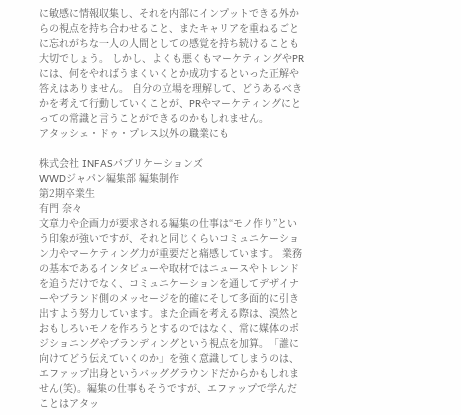に敏感に情報収集し、それを内部にインプットできる外からの視点を持ち合わせること、またキャリアを重ねるごとに忘れがちな一人の人間としての感覚を持ち続けることも大切でしょう。 しかし、よくも悪くもマーケティングやPRには、何をやればうまくいくとか成功するといった正解や答えはありません。 自分の立場を理解して、どうあるべきかを考えて行動していくことが、PRやマーケティングにとっての常識と言うことができるのかもしれません。
アタッシェ・ドゥ・プレス以外の職業にも

株式会社 INFASパブリケーションズ
WWDジャパン編集部 編集制作
第2期卒業生
有門 奈々
文章力や企画力が要求される編集の仕事は“モノ作り”という印象が強いですが、それと同じくらいコミュニケーション力やマーケティング力が重要だと痛感しています。 業務の基本であるインタビューや取材ではニュースやトレンドを追うだけでなく、コミュニケーションを通してデザイナーやブランド側のメッセージを的確にそして多面的に引き出すよう努力しています。また企画を考える際は、漠然とおもしろいモノを作ろうとするのではなく、常に媒体のポジショニングやブランディングという視点を加算。「誰に向けてどう伝えていくのか」を強く意識してしまうのは、エファップ出身というバッググラウンドだからかもしれません(笑)。編集の仕事もそうですが、エファップで学んだことはアタッ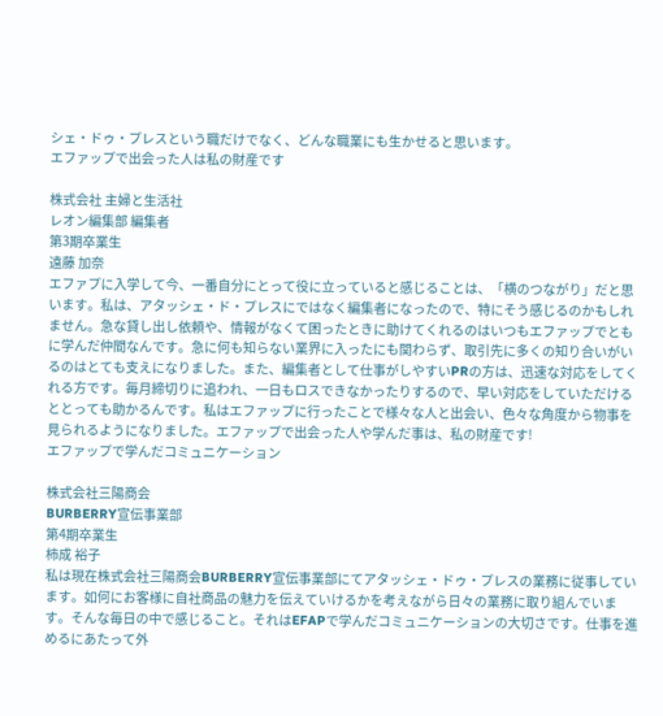シェ・ドゥ・プレスという職だけでなく、どんな職業にも生かせると思います。
エファップで出会った人は私の財産です

株式会社 主婦と生活社
レオン編集部 編集者
第3期卒業生
遠藤 加奈
エファプに入学して今、一番自分にとって役に立っていると感じることは、「横のつながり」だと思います。私は、アタッシェ・ド・プレスにではなく編集者になったので、特にそう感じるのかもしれません。急な貸し出し依頼や、情報がなくて困ったときに助けてくれるのはいつもエファップでともに学んだ仲間なんです。急に何も知らない業界に入ったにも関わらず、取引先に多くの知り合いがいるのはとても支えになりました。また、編集者として仕事がしやすいPRの方は、迅速な対応をしてくれる方です。毎月締切りに追われ、一日もロスできなかったりするので、早い対応をしていただけるととっても助かるんです。私はエファップに行ったことで様々な人と出会い、色々な角度から物事を見られるようになりました。エファップで出会った人や学んだ事は、私の財産です!
エファップで学んだコミュニケーション

株式会社三陽商会
BURBERRY宣伝事業部
第4期卒業生
柿成 裕子
私は現在株式会社三陽商会BURBERRY宣伝事業部にてアタッシェ・ドゥ・プレスの業務に従事しています。如何にお客様に自社商品の魅力を伝えていけるかを考えながら日々の業務に取り組んでいます。そんな毎日の中で感じること。それはEFAPで学んだコミュニケーションの大切さです。仕事を進めるにあたって外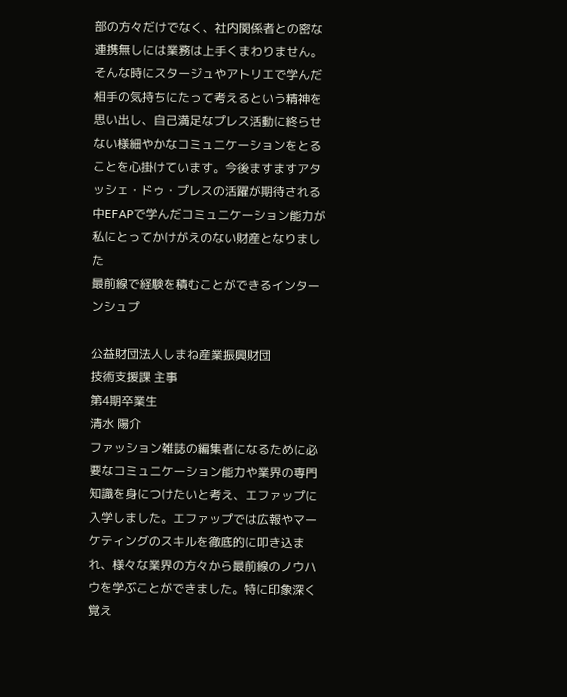部の方々だけでなく、社内関係者との密な連携無しには業務は上手くまわりません。そんな時にスタージュやアトリエで学んだ相手の気持ちにたって考えるという精神を思い出し、自己満足なプレス活動に終らせない様細やかなコミュニケーションをとることを心掛けています。今後ますますアタッシェ・ドゥ・プレスの活躍が期待される中EFAPで学んだコミュニケーション能力が私にとってかけがえのない財産となりました
最前線で経験を積むことができるインターンシュプ

公益財団法人しまね産業振興財団
技術支援課 主事
第4期卒業生
清水 陽介
ファッション雑誌の編集者になるために必要なコミュニケーション能力や業界の専門知識を身につけたいと考え、エファップに入学しました。エファップでは広報やマーケティングのスキルを徹底的に叩き込まれ、様々な業界の方々から最前線のノウハウを学ぶことができました。特に印象深く覚え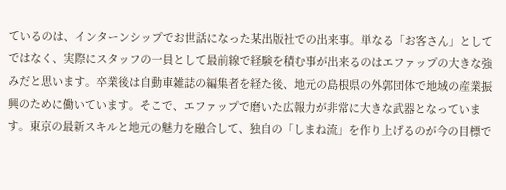ているのは、インターンシップでお世話になった某出版社での出来事。単なる「お客さん」としてではなく、実際にスタッフの一員として最前線で経験を積む事が出来るのはエファップの大きな強みだと思います。卒業後は自動車雑誌の編集者を経た後、地元の島根県の外郭団体で地域の産業振興のために働いています。そこで、エファップで磨いた広報力が非常に大きな武器となっています。東京の最新スキルと地元の魅力を融合して、独自の「しまね流」を作り上げるのが今の目標で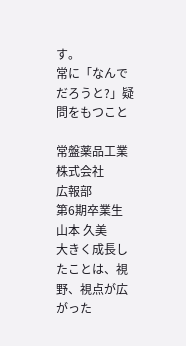す。
常に「なんでだろうと?」疑問をもつこと

常盤薬品工業株式会社
広報部
第6期卒業生
山本 久美
大きく成長したことは、視野、視点が広がった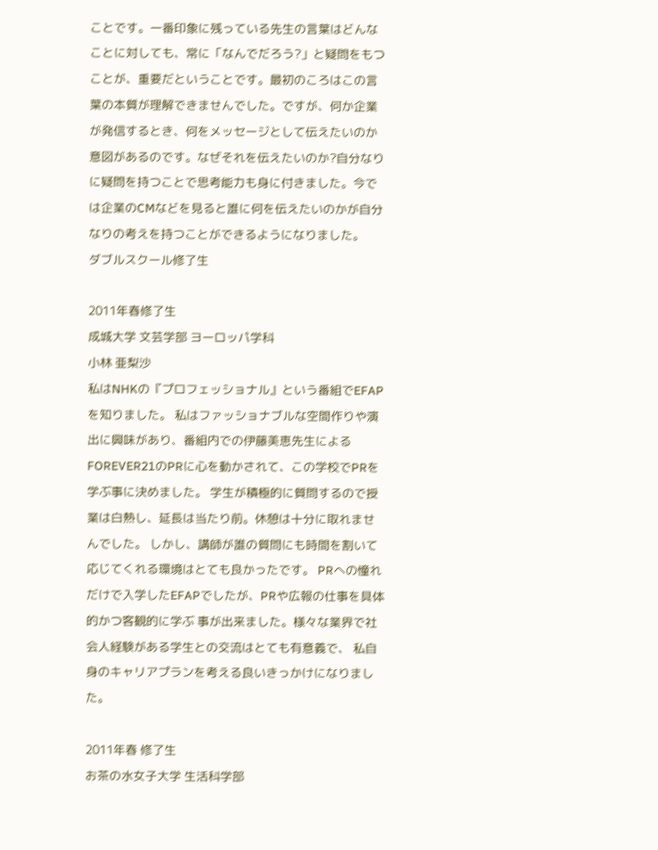ことです。一番印象に残っている先生の言葉はどんなことに対しても、常に「なんでだろう?」と疑問をもつことが、重要だということです。最初のころはこの言葉の本質が理解できませんでした。ですが、何か企業が発信するとき、何をメッセージとして伝えたいのか意図があるのです。なぜそれを伝えたいのか?自分なりに疑問を持つことで思考能力も身に付きました。今では企業のCMなどを見ると誰に何を伝えたいのかが自分なりの考えを持つことができるようになりました。
ダブルスクール修了生

2011年春修了生
成城大学 文芸学部 ヨーロッパ学科
小林 亜梨沙
私はNHKの『プロフェッショナル』という番組でEFAPを知りました。 私はファッショナブルな空間作りや演出に興味があり、番組内での伊藤美恵先生による FOREVER21のPRに心を動かされて、この学校でPRを学ぶ事に決めました。 学生が積極的に質問するので授業は白熱し、延長は当たり前。休憩は十分に取れませんでした。 しかし、講師が誰の質問にも時間を割いて応じてくれる環境はとても良かったです。 PRへの憧れだけで入学したEFAPでしたが、PRや広報の仕事を具体的かつ客観的に学ぶ 事が出来ました。様々な業界で社会人経験がある学生との交流はとても有意義で、 私自身のキャリアプランを考える良いきっかけになりました。

2011年春 修了生
お茶の水女子大学 生活科学部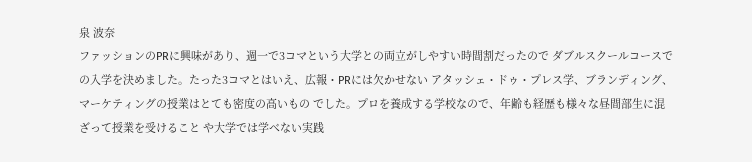泉 波奈
ファッションのPRに興味があり、週一で3コマという大学との両立がしやすい時間割だったので ダブルスクールコースでの入学を決めました。たった3コマとはいえ、広報・PRには欠かせない アタッシェ・ドゥ・プレス学、ブランディング、マーケティングの授業はとても密度の高いもの でした。プロを養成する学校なので、年齢も経歴も様々な昼間部生に混ざって授業を受けること や大学では学べない実践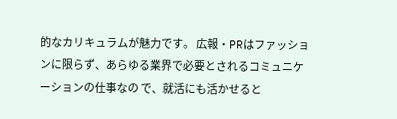的なカリキュラムが魅力です。 広報・PRはファッションに限らず、あらゆる業界で必要とされるコミュニケーションの仕事なの で、就活にも活かせると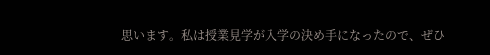思います。私は授業見学が入学の決め手になったので、ぜひ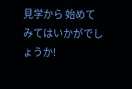見学から 始めてみてはいかがでしょうか!